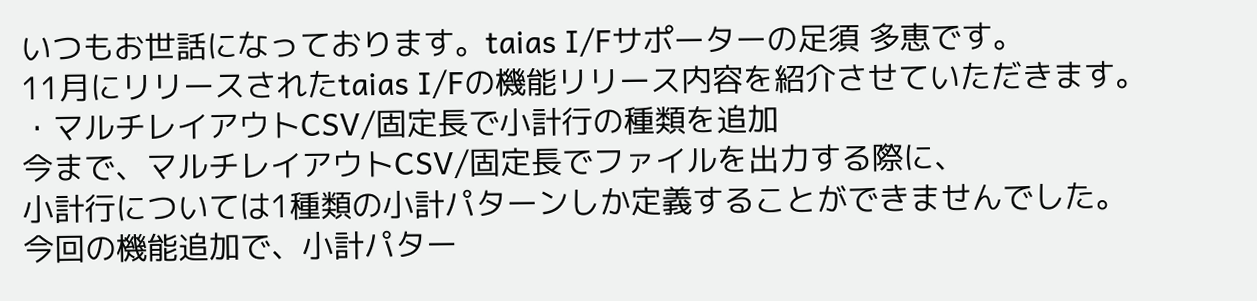いつもお世話になっております。taias I/Fサポーターの足須 多恵です。
11月にリリースされたtaias I/Fの機能リリース内容を紹介させていただきます。
・マルチレイアウトCSV/固定長で小計行の種類を追加
今まで、マルチレイアウトCSV/固定長でファイルを出力する際に、
小計行については1種類の小計パターンしか定義することができませんでした。
今回の機能追加で、小計パター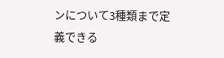ンについて3種類まで定義できる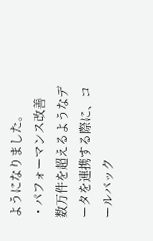ようになりました。
・パフォーマンス改善
数万件を超えるようなデータを連携する際に、コールバック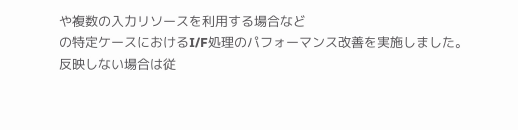や複数の入力リソースを利用する場合など
の特定ケースにおけるI/F処理のパフォーマンス改善を実施しました。
反映しない場合は従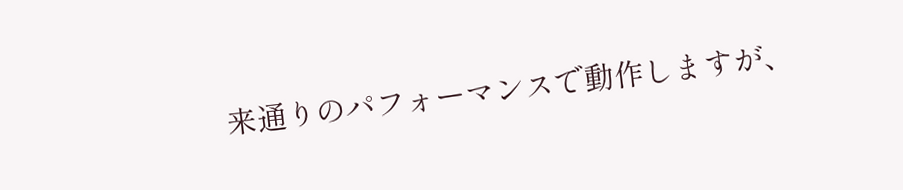来通りのパフォーマンスで動作しますが、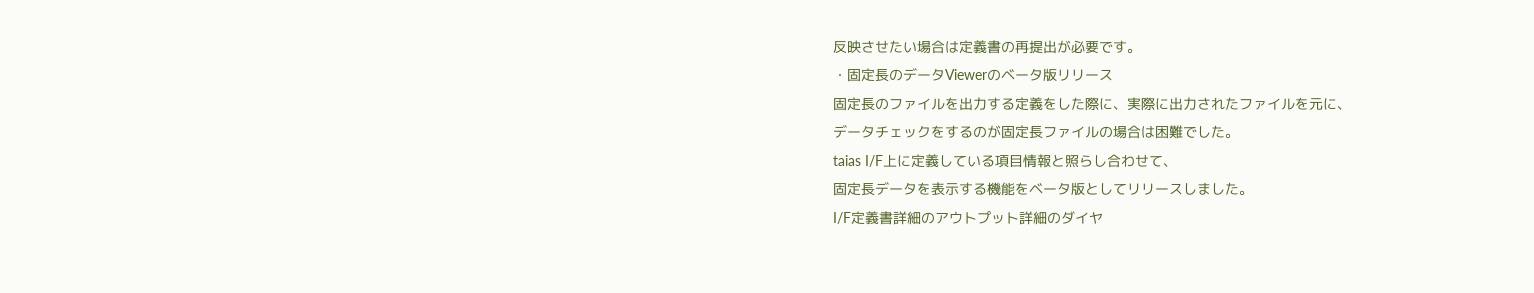反映させたい場合は定義書の再提出が必要です。
・固定長のデータViewerのベータ版リリース
固定長のファイルを出力する定義をした際に、実際に出力されたファイルを元に、
データチェックをするのが固定長ファイルの場合は困難でした。
taias I/F上に定義している項目情報と照らし合わせて、
固定長データを表示する機能をベータ版としてリリースしました。
I/F定義書詳細のアウトプット詳細のダイヤ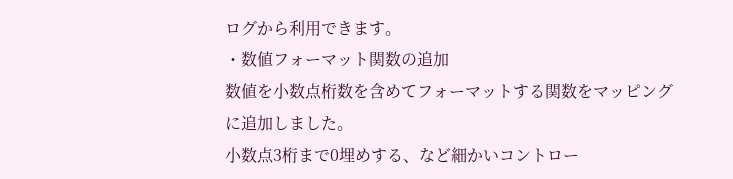ログから利用できます。
・数値フォーマット関数の追加
数値を小数点桁数を含めてフォーマットする関数をマッピングに追加しました。
小数点3桁まで0埋めする、など細かいコントロー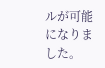ルが可能になりました。